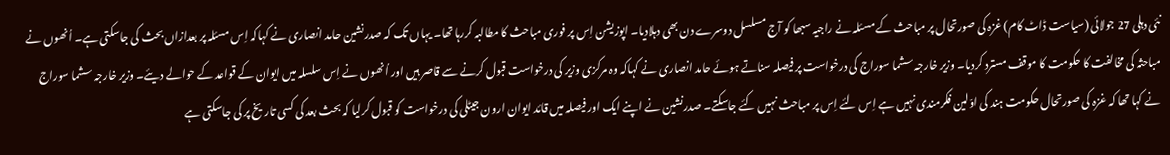نئی دہلی 27 جولائی (سیاست ڈاٹ کام) غزہ کی صورتحال پر مباحث کے مسئلہ نے راجیہ سبھا کو آج مسلسل دوسرے دن بھی دہلادیا۔ اپوزیشن اِس پر فوری مباحث کا مطالبہ کررہا تھا۔ یہاں تک کہ صدرنشین حامد انصاری نے کہاکہ اِس مسئلہ پر بعدازاں بحث کی جاسکتی ہے۔ اُنھوں نے مباحثہ کی مخالفت کا حکومت کا موقف مسترد کردیا۔ وزیر خارجہ سشما سوراج کی درخواست پر فیصلہ سناتے ہوئے حامد انصاری نے کہاکہ وہ مرکزی وزیر کی درخواست قبول کرنے سے قاصر ہیں اور اُنھوں نے اِس سلسلہ میں ایوان کے قواعد کے حوالے دیئے۔ وزیر خارجہ سشما سوراج نے کہا تھا کہ غزہ کی صورتحال حکومت ہند کی اوّلین فکرمندی نہیں ہے اِس لئے اِس پر مباحث نہیں کئے جاسکتے۔ صدرنشین نے اپنے ایک اور فیصلہ میں قائد ایوان ارون جیٹلی کی درخواست کو قبول کرلیا کہ بحث بعد کی کسی تاریخ پر کی جاسکتی ہے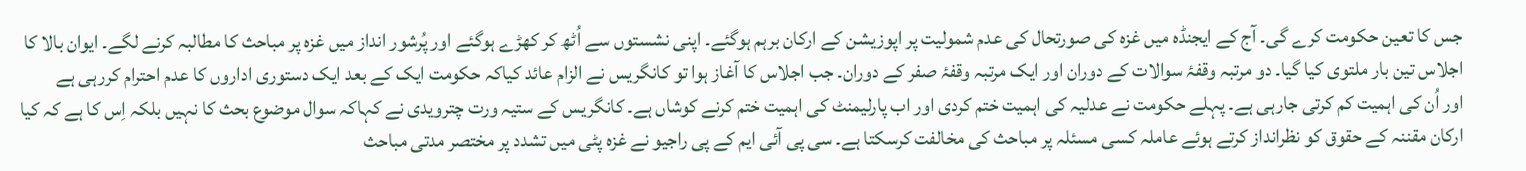جس کا تعین حکومت کرے گی۔ آج کے ایجنڈہ میں غزہ کی صورتحال کی عدم شمولیت پر اپوزیشن کے ارکان برہم ہوگئے۔ اپنی نشستوں سے اُٹھ کر کھڑے ہوگئے اور پُرشور انداز میں غزہ پر مباحث کا مطالبہ کرنے لگے۔ ایوان بالا کا اجلاس تین بار ملتوی کیا گیا۔ دو مرتبہ وقفۂ سوالات کے دوران اور ایک مرتبہ وقفۂ صفر کے دوران۔ جب اجلاس کا آغاز ہوا تو کانگریس نے الزام عائد کیاکہ حکومت ایک کے بعد ایک دستوری اداروں کا عدم احترام کررہی ہے
اور اُن کی اہمیت کم کرتی جارہی ہے۔ پہلے حکومت نے عدلیہ کی اہمیت ختم کردی اور اب پارلیمنٹ کی اہمیت ختم کرنے کوشاں ہے۔ کانگریس کے ستیہ ورت چترویدی نے کہاکہ سوال موضوع بحث کا نہیں بلکہ اِس کا ہے کہ کیا ارکان مقننہ کے حقوق کو نظرانداز کرتے ہوئے عاملہ کسی مسئلہ پر مباحث کی مخالفت کرسکتا ہے۔ سی پی آئی ایم کے پی راجیو نے غزہ پٹی میں تشدد پر مختصر مدتی مباحث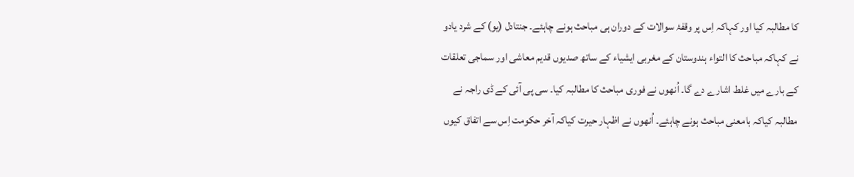کا مطالبہ کیا اور کہاکہ اِس پر وقفۂ سوالات کے دوران ہی مباحث ہونے چاہئے۔ جنتادل (یو) کے شرد یادو نے کہاکہ مباحث کا التواء ہندوستان کے مغربی ایشیاء کے ساتھ صدیوں قدیم معاشی اور سماجی تعلقات کے بارے میں غلط اشارے دے گا۔ اُنھوں نے فوری مباحث کا مطالبہ کیا۔ سی پی آئی کے ڈی راجہ نے مطالبہ کیاکہ بامعنی مباحث ہونے چاہئے۔ اُنھوں نے اظہار حیرت کیاکہ آخر حکومت اِس سے اتفاق کیوں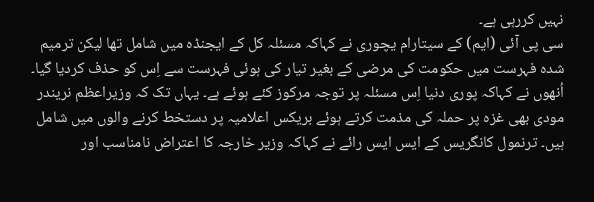نہیں کررہی ہے۔
سی پی آئی (ایم) کے سیتارام یچوری نے کہاکہ مسئلہ کل کے ایجنڈہ میں شامل تھا لیکن ترمیم شدہ فہرست میں حکومت کی مرضی کے بغیر تیار کی ہوئی فہرست سے اِس کو حذف کردیا گیا۔ اُنھوں نے کہاکہ پوری دنیا اِس مسئلہ پر توجہ مرکوز کئے ہوئے ہے۔ یہاں تک کہ وزیراعظم نریندر مودی بھی غزہ پر حملہ کی مذمت کرتے ہوئے بریکس اعلامیہ پر دستخط کرنے والوں میں شامل ہیں۔ ترنمول کانگریس کے ایس ایس رائے نے کہاکہ وزیر خارجہ کا اعتراض نامناسب اور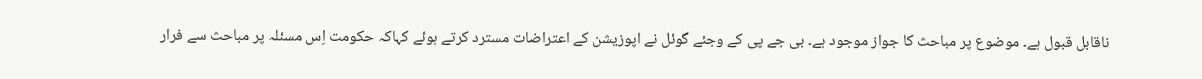ناقابل قبول ہے۔ موضوع پر مباحث کا جواز موجود ہے۔ بی جے پی کے وجئے گوئل نے اپوزیشن کے اعتراضات مسترد کرتے ہوئے کہاکہ حکومت اِس مسئلہ پر مباحث سے فرار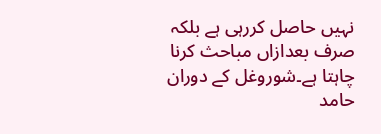نہیں حاصل کررہی ہے بلکہ صرف بعدازاں مباحث کرنا چاہتا ہے۔شوروغل کے دوران حامد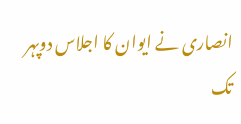انصاری نے ایوان کا اجلاس دوپہر تک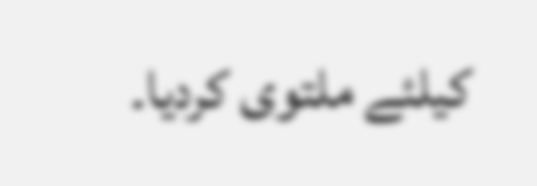کیلئے ملتوی کردیا۔